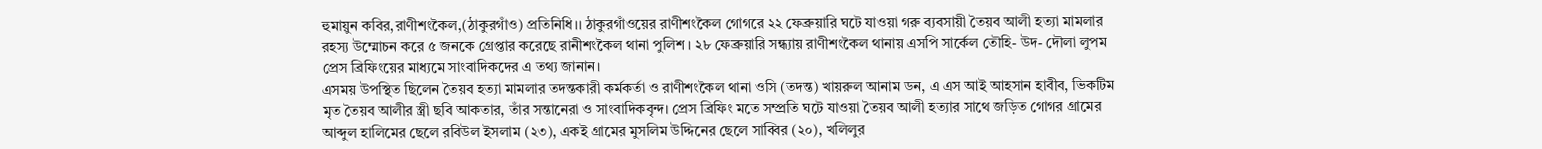হুমায়ুন কবির,রাণীশংকৈল,(ঠাকুরগাঁও) প্রতিনিধি।। ঠাকুরগাঁওয়ের রাণীশংকৈল গোগরে ২২ ফেব্রুয়ারি ঘটে যাওয়া গরু ব্যবসায়ী তৈয়ব আলী হত্যা মামলার রহস্য উম্মোচন করে ৫ জনকে গ্রেপ্তার করেছে রানীশংকৈল থানা পুলিশ । ২৮ ফেব্রুয়ারি সন্ধ্যায় রাণীশংকৈল থানায় এসপি সার্কেল তৌহি- উদ- দৌলা লুপম প্রেস ব্রিফিংয়ের মাধ্যমে সাংবাদিকদের এ তথ্য জানান।
এসময় উপস্থিত ছিলেন তৈয়ব হত্যা মামলার তদন্তকারী কর্মকর্তা ও রাণীশংকৈল থানা ওসি (তদন্ত) খায়রুল আনাম ডন, এ এস আই আহসান হাবীব, ভিকটিম মৃত তৈয়ব আলীর স্ত্রী ছবি আকতার, তাঁর সন্তানেরা ও সাংবাদিকবৃন্দ। প্রেস ব্রিফিং মতে সম্প্রতি ঘটে যাওয়া তৈয়ব আলী হত্যার সাথে জড়িত গোগর গ্রামের আব্দুল হালিমের ছেলে রবিউল ইসলাম (২৩), একই গ্রামের মুসলিম উদ্দিনের ছেলে সাব্বির (২০), খলিলুর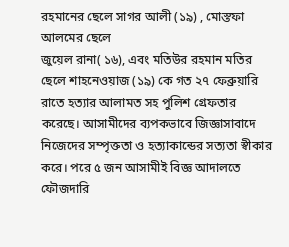রহমানের ছেলে সাগর আলী (১৯) , মোস্তফা আলমের ছেলে
জুয়েল রানা( ১৬), এবং মতিউর রহমান মতির ছেলে শাহনেওয়াজ (১৯) কে গত ২৭ ফেব্রুয়ারি রাতে হত্যার আলামত সহ পুলিশ গ্রেফতার করেছে। আসামীদের ব্যপকভাবে জিজ্ঞাসাবাদে নিজেদের সম্পৃক্ততা ও হত্যাকান্ডের সত্যতা স্বীকার করে। পরে ৫ জন আসামীই বিজ্ঞ আদালতে ফৌজদারি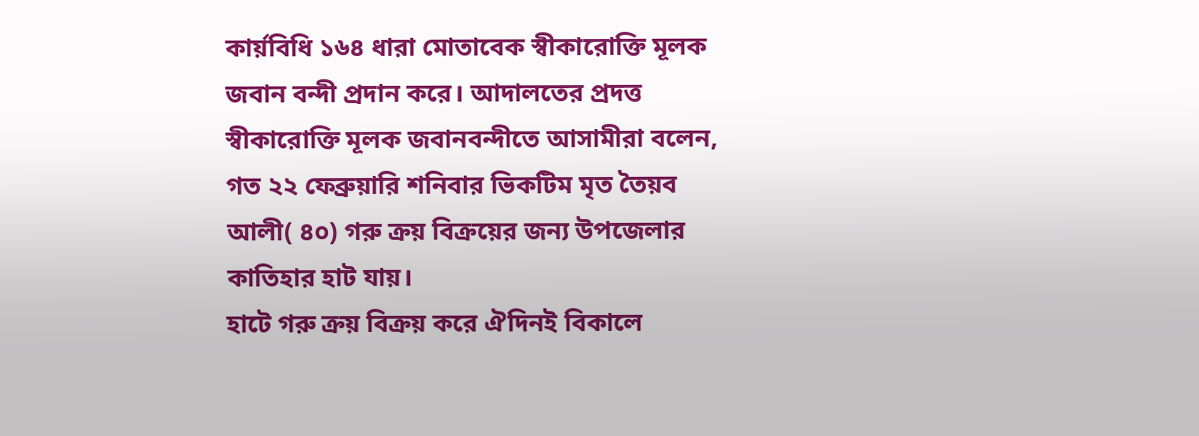কার্য়বিধি ১৬৪ ধারা মোতাবেক স্বীকারোক্তি মূলক জবান বন্দী প্রদান করে। আদালতের প্রদত্ত স্বীকারোক্তি মূলক জবানবন্দীতে আসামীরা বলেন, গত ২২ ফেব্রুয়ারি শনিবার ভিকটিম মৃত তৈয়ব আলী( ৪০) গরু ক্রয় বিক্রয়ের জন্য উপজেলার কাতিহার হাট যায়।
হাটে গরু ক্রয় বিক্রয় করে ঐদিনই বিকালে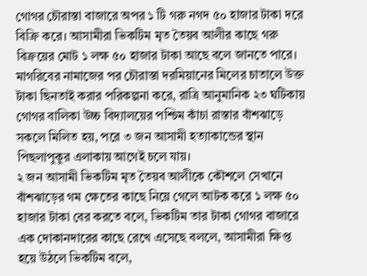গোগর চৌরাস্তা বাজারে অপর ১ টি গরু নগদ ৫০ হাজার টাকা দরে বিক্রি করে। আসামীরা ভিকটিম মৃত তৈয়ব আলীর কাছে গরু বিক্রয়ের মোট ১ লক্ষ ৫০ হাজার টাকা আছে বলে জানতে পারে। মাগরিবের নামাজের পর চৌরাস্তা দরমিয়ানের মিলের চাতালে উক্ত টাকা ছিনতাই করার পরিকল্পনা করে, রাত্রি আনুমানিক ২৩ ঘটিকায় গোগর বালিকা উচ্চ বিদ্যালয়ের পশ্চিম কাঁচা রাস্তার বাঁশঝাড়ে সকলে মিলিত হয়, পরে ৩ জন আসামী হত্যাকান্ডের স্থান পিছলাপুকুর এলাকায় আগেই চলে যায়।
২ জন আসামী ভিকটিম মৃত তৈয়ব আলীকে কৌশলে সেখানে বাঁশঝাড়ের গম ক্ষেতের কাছে নিয়ে গেলে আটক করে ১ লক্ষ ৫০ হাজার টাকা বের করতে বলে, ভিকটিম তার টাকা গোগর বাজারে এক দোকানদারের কাছে রেখে এসেছে বললে, আসামীরা ক্ষিপ্ত হয়ে উঠলে ভিকটিম বলে,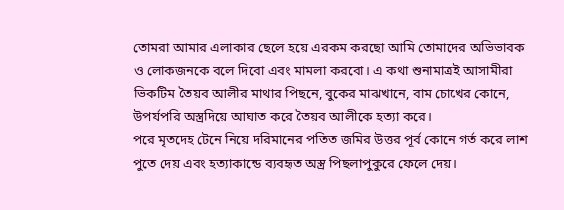তোমরা আমার এলাকার ছেলে হয়ে এরকম করছো আমি তোমাদের অভিভাবক ও লোকজনকে বলে দিবো এবং মামলা করবো। এ কথা শুনামাত্রই আসামীরা ভিকটিম তৈয়ব আলীর মাথার পিছনে, বুকের মাঝখানে, বাম চোখের কোনে, উপর্যপরি অস্ত্রদিয়ে আঘাত করে তৈয়ব আলীকে হত্যা করে।
পরে মৃতদেহ টেনে নিয়ে দরিমানের পতিত জমির উত্তর পূর্ব কোনে গর্ত করে লাশ পুতে দেয় এবং হত্যাকান্ডে ব্যবহৃত অস্ত্র পিছলাপুকুরে ফেলে দেয়।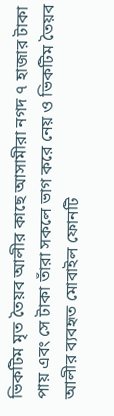ভিকটিম মৃত তৈয়ব আলীর কাছে আসামীরা নগদ ৭ হাজার টাকা পায় এবং সে টাকা তাঁরা সকলে ভাগ করে নেয় ও ভিকটিম তৈয়ব আলীর ব্যবহৃত মোবাইল ফোনটি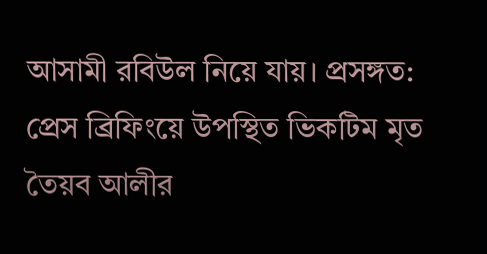আসামী রবিউল নিয়ে যায়। প্রসঙ্গত: প্রেস ব্রিফিংয়ে উপস্থিত ভিকটিম মৃত তৈয়ব আলীর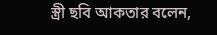স্ত্রী ছবি আকতার বলেন,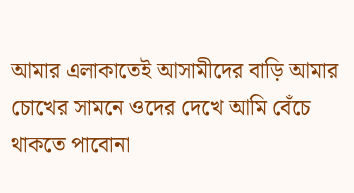আমার এলাকাতেই আসামীদের বাড়ি আমার চোখের সামনে ওদের দেখে আমি বেঁচে থাকতে পাবোনা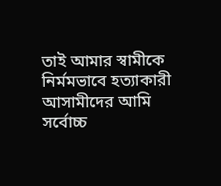তাই আমার স্বামীকে নির্মমভাবে হত্যাকারী আসামীদের আমি সর্বোচ্চ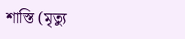শাস্তি (মৃত্যু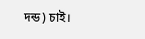দন্ড) চাই।